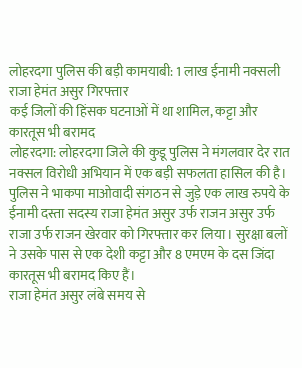लोहरदगा पुलिस की बड़ी कामयाबी: 1 लाख ईनामी नक्सली राजा हेमंत असुर गिरफ्तार
कई जिलों की हिंसक घटनाओं में था शामिल, कट्टा और कारतूस भी बरामद
लोहरदगा: लोहरदगा जिले की कुडू पुलिस ने मंगलवार देर रात नक्सल विरोधी अभियान में एक बड़ी सफलता हासिल की है। पुलिस ने भाकपा माओवादी संगठन से जुड़े एक लाख रुपये के ईनामी दस्ता सदस्य राजा हेमंत असुर उर्फ राजन असुर उर्फ राजा उर्फ राजन खेरवार को गिरफ्तार कर लिया। सुरक्षा बलों ने उसके पास से एक देशी कट्टा और 8 एमएम के दस जिंदा कारतूस भी बरामद किए हैं।
राजा हेमंत असुर लंबे समय से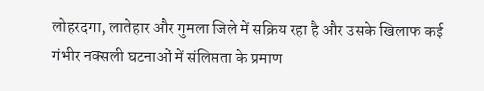लोहरदगा, लातेहार और गुमला जिले में सक्रिय रहा है और उसके खिलाफ कई गंभीर नक्सली घटनाओं में संलिप्तता के प्रमाण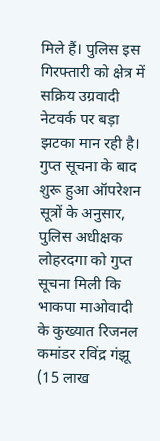मिले हैं। पुलिस इस गिरफ्तारी को क्षेत्र में सक्रिय उग्रवादी नेटवर्क पर बड़ा झटका मान रही है।
गुप्त सूचना के बाद शुरू हुआ ऑपरेशन
सूत्रों के अनुसार, पुलिस अधीक्षक लोहरदगा को गुप्त सूचना मिली कि भाकपा माओवादी के कुख्यात रिजनल कमांडर रविंद्र गंझू (15 लाख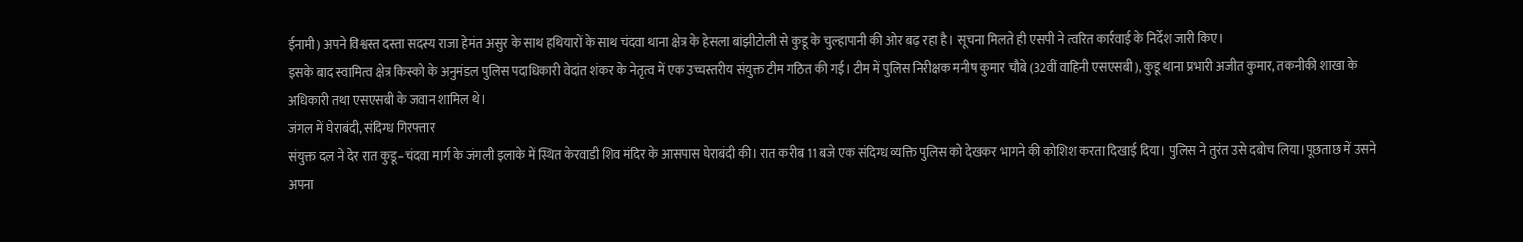ईनामी) अपने विश्वस्त दस्ता सदस्य राजा हेमंत असुर के साथ हथियारों के साथ चंदवा थाना क्षेत्र के हेसला बांझीटोली से कुडू के चुल्हापानी की ओर बढ़ रहा है। सूचना मिलते ही एसपी ने त्वरित कार्रवाई के निर्देश जारी किए।
इसके बाद स्वामित्व क्षेत्र किस्को के अनुमंडल पुलिस पदाधिकारी वेदांत शंकर के नेतृत्व में एक उच्चस्तरीय संयुक्त टीम गठित की गई। टीम में पुलिस निरीक्षक मनीष कुमार चौबे (32वीं वाहिनी एसएसबी), कुडू थाना प्रभारी अजीत कुमार, तकनीकी शाखा के अधिकारी तथा एसएसबी के जवान शामिल थे।
जंगल में घेराबंदी, संदिग्ध गिरफ्तार
संयुक्त दल ने देर रात कुडू–चंदवा मार्ग के जंगली इलाके में स्थित केरवाडी शिव मंदिर के आसपास घेराबंदी की। रात करीब 11 बजे एक संदिग्ध व्यक्ति पुलिस को देखकर भागने की कोशिश करता दिखाई दिया। पुलिस ने तुरंत उसे दबोच लिया।पूछताछ में उसने अपना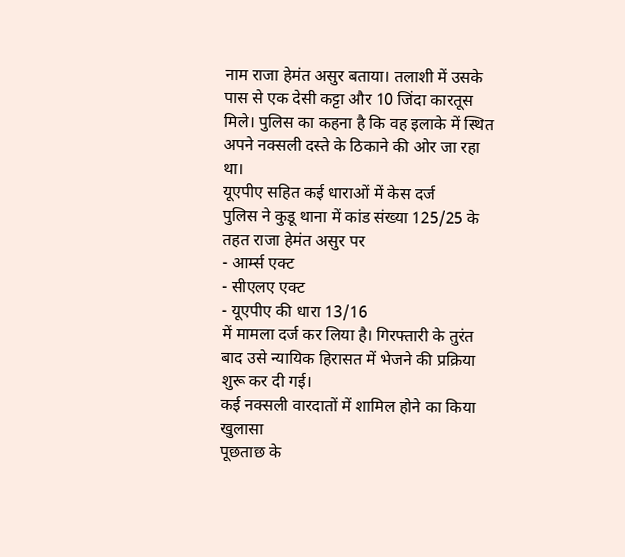नाम राजा हेमंत असुर बताया। तलाशी में उसके पास से एक देसी कट्टा और 10 जिंदा कारतूस मिले। पुलिस का कहना है कि वह इलाके में स्थित अपने नक्सली दस्ते के ठिकाने की ओर जा रहा था।
यूएपीए सहित कई धाराओं में केस दर्ज
पुलिस ने कुडू थाना में कांड संख्या 125/25 के तहत राजा हेमंत असुर पर
- आर्म्स एक्ट
- सीएलए एक्ट
- यूएपीए की धारा 13/16
में मामला दर्ज कर लिया है। गिरफ्तारी के तुरंत बाद उसे न्यायिक हिरासत में भेजने की प्रक्रिया शुरू कर दी गई।
कई नक्सली वारदातों में शामिल होने का किया खुलासा
पूछताछ के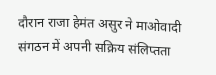दौरान राजा हेमंत असुर ने माओवादी संगठन में अपनी सक्रिय संलिप्तता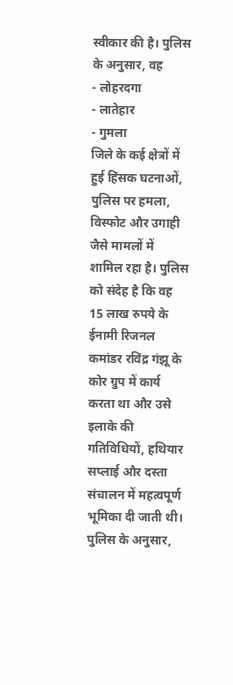स्वीकार की है। पुलिस के अनुसार, वह
- लोहरदगा
- लातेहार
- गुमला
जिले के कई क्षेत्रों में हुई हिंसक घटनाओं, पुलिस पर हमला, विस्फोट और उगाही जैसे मामलों में शामिल रहा है। पुलिस को संदेह है कि वह 15 लाख रुपये के ईनामी रिजनल कमांडर रविंद्र गंझू के कोर ग्रुप में कार्य करता था और उसे इलाके की गतिविधियों, हथियार सप्लाई और दस्ता संचालन में महत्वपूर्ण भूमिका दी जाती थी।
पुलिस के अनुसार,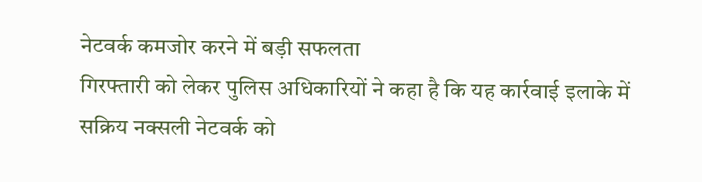नेटवर्क कमजोर करने में बड़ी सफलता
गिरफ्तारी को लेकर पुलिस अधिकारियों ने कहा है कि यह कार्रवाई इलाके में सक्रिय नक्सली नेटवर्क को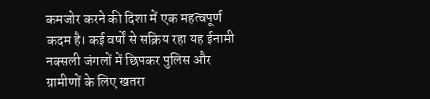कमजोर करने की दिशा में एक महत्वपूर्ण कदम है। कई वर्षों से सक्रिय रहा यह ईनामी नक्सली जंगलों में छिपकर पुलिस और ग्रामीणों के लिए खतरा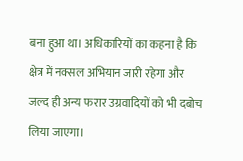बना हुआ था। अधिकारियों का कहना है कि क्षेत्र में नक्सल अभियान जारी रहेगा और जल्द ही अन्य फरार उग्रवादियों को भी दबोच लिया जाएगा।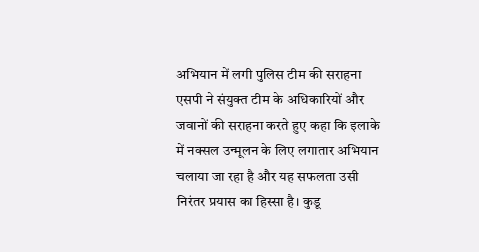अभियान में लगी पुलिस टीम की सराहना
एसपी ने संयुक्त टीम के अधिकारियों और जवानों की सराहना करते हुए कहा कि इलाके में नक्सल उन्मूलन के लिए लगातार अभियान चलाया जा रहा है और यह सफलता उसी निरंतर प्रयास का हिस्सा है। कुडू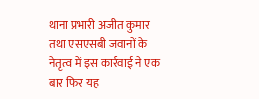थाना प्रभारी अजीत कुमार तथा एसएसबी जवानों के नेतृत्व में इस कार्रवाई ने एक बार फिर यह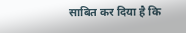साबित कर दिया है कि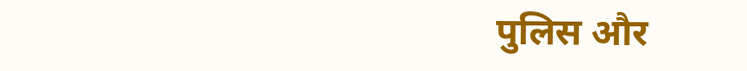पुलिस और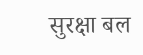सुरक्षा बल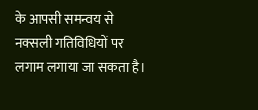के आपसी समन्वय से नक्सली गतिविधियों पर लगाम लगाया जा सकता है।